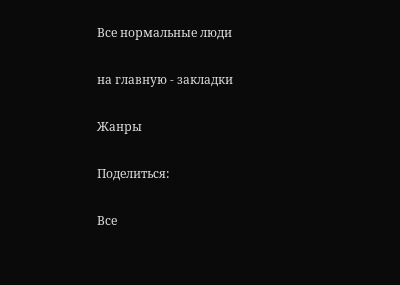Все нормальные люди

на главную - закладки

Жанры

Поделиться:

Все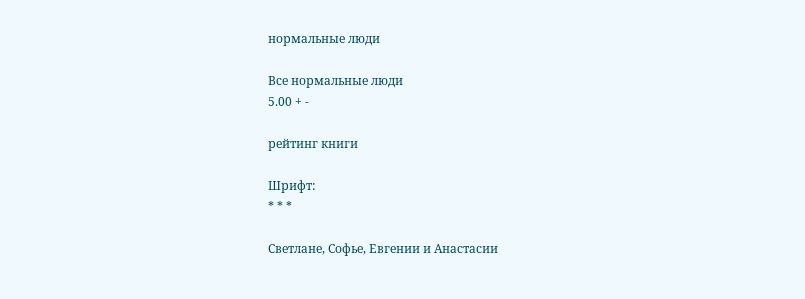нормальные люди

Все нормальные люди
5.00 + -

рейтинг книги

Шрифт:
* * *

Светлане, Софье, Евгении и Анастасии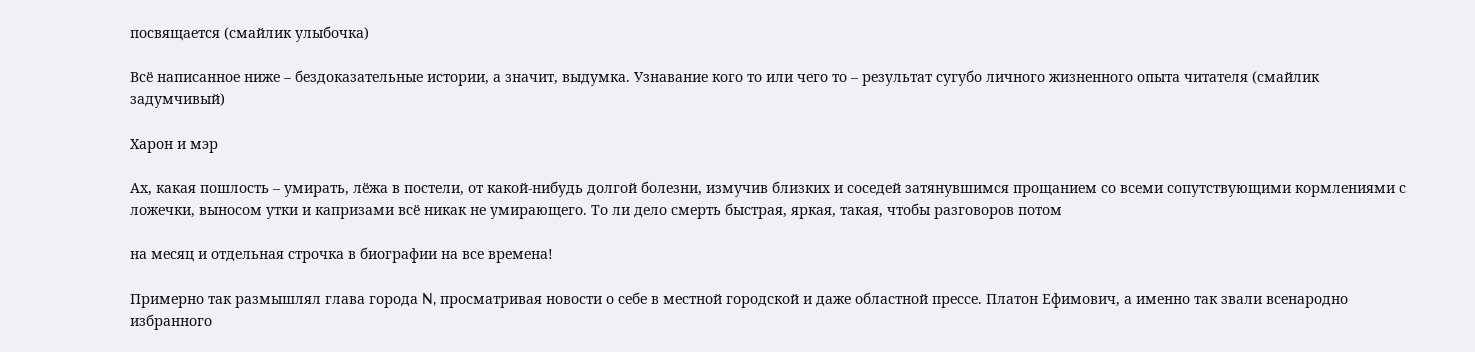посвящается (смайлик улыбочка)

Всё написанное ниже – бездоказательные истории, а значит, выдумка. Узнавание кого то или чего то – результат сугубо личного жизненного опыта читателя (смайлик задумчивый)

Харон и мэр

Ах, какая пошлость – умирать, лёжа в постели, от какой-нибудь долгой болезни, измучив близких и соседей затянувшимся прощанием со всеми сопутствующими кормлениями с ложечки, выносом утки и капризами всё никак не умирающего. То ли дело смерть быстрая, яркая, такая, чтобы разговоров потом

на месяц и отдельная строчка в биографии на все времена!

Примерно так размышлял глава города N, просматривая новости о себе в местной городской и даже областной прессе. Платон Ефимович, а именно так звали всенародно избранного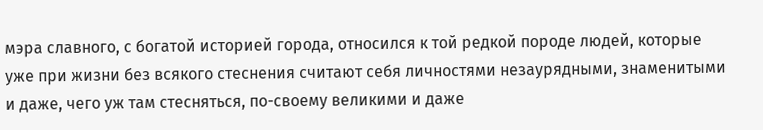мэра славного, с богатой историей города, относился к той редкой породе людей, которые уже при жизни без всякого стеснения считают себя личностями незаурядными, знаменитыми и даже, чего уж там стесняться, по-своему великими и даже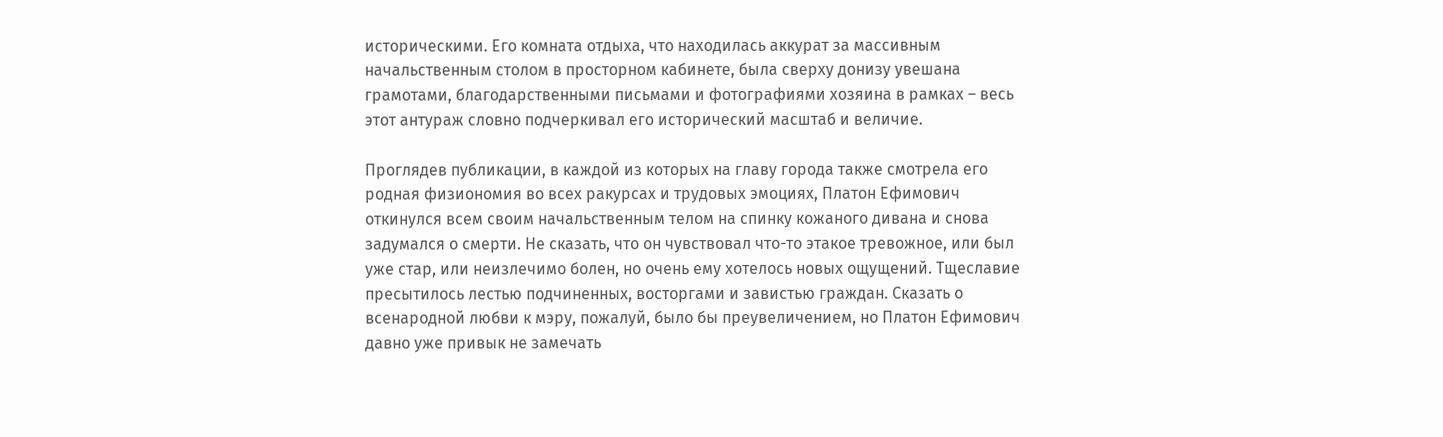историческими. Его комната отдыха, что находилась аккурат за массивным начальственным столом в просторном кабинете, была сверху донизу увешана грамотами, благодарственными письмами и фотографиями хозяина в рамках – весь этот антураж словно подчеркивал его исторический масштаб и величие.

Проглядев публикации, в каждой из которых на главу города также смотрела его родная физиономия во всех ракурсах и трудовых эмоциях, Платон Ефимович откинулся всем своим начальственным телом на спинку кожаного дивана и снова задумался о смерти. Не сказать, что он чувствовал что-то этакое тревожное, или был уже стар, или неизлечимо болен, но очень ему хотелось новых ощущений. Тщеславие пресытилось лестью подчиненных, восторгами и завистью граждан. Сказать о всенародной любви к мэру, пожалуй, было бы преувеличением, но Платон Ефимович давно уже привык не замечать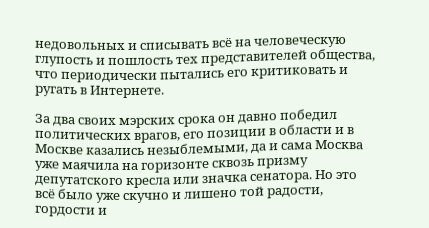недовольных и списывать всё на человеческую глупость и пошлость тех представителей общества, что периодически пытались его критиковать и ругать в Интернете.

За два своих мэрских срока он давно победил политических врагов, его позиции в области и в Москве казались незыблемыми, да и сама Москва уже маячила на горизонте сквозь призму депутатского кресла или значка сенатора. Но это всё было уже скучно и лишено той радости, гордости и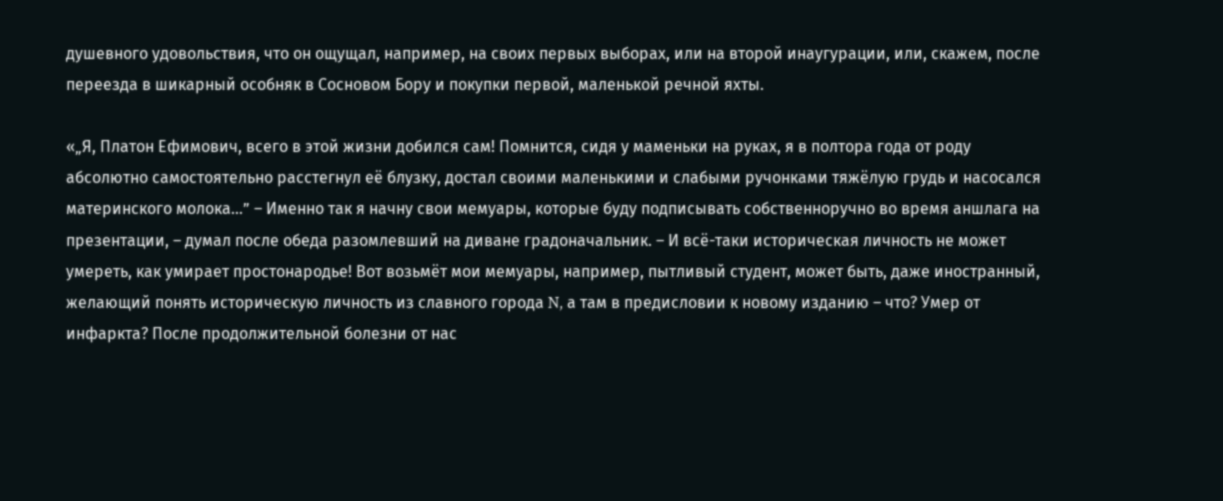душевного удовольствия, что он ощущал, например, на своих первых выборах, или на второй инаугурации, или, скажем, после переезда в шикарный особняк в Сосновом Бору и покупки первой, маленькой речной яхты.

«„Я, Платон Ефимович, всего в этой жизни добился сам! Помнится, сидя у маменьки на руках, я в полтора года от роду абсолютно самостоятельно расстегнул её блузку, достал своими маленькими и слабыми ручонками тяжёлую грудь и насосался материнского молока…” – Именно так я начну свои мемуары, которые буду подписывать собственноручно во время аншлага на презентации, – думал после обеда разомлевший на диване градоначальник. – И всё-таки историческая личность не может умереть, как умирает простонародье! Вот возьмёт мои мемуары, например, пытливый студент, может быть, даже иностранный, желающий понять историческую личность из славного города N, а там в предисловии к новому изданию – что? Умер от инфаркта? После продолжительной болезни от нас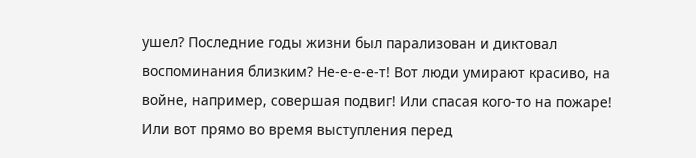ушел? Последние годы жизни был парализован и диктовал воспоминания близким? Не-е-е-е-т! Вот люди умирают красиво, на войне, например, совершая подвиг! Или спасая кого-то на пожаре! Или вот прямо во время выступления перед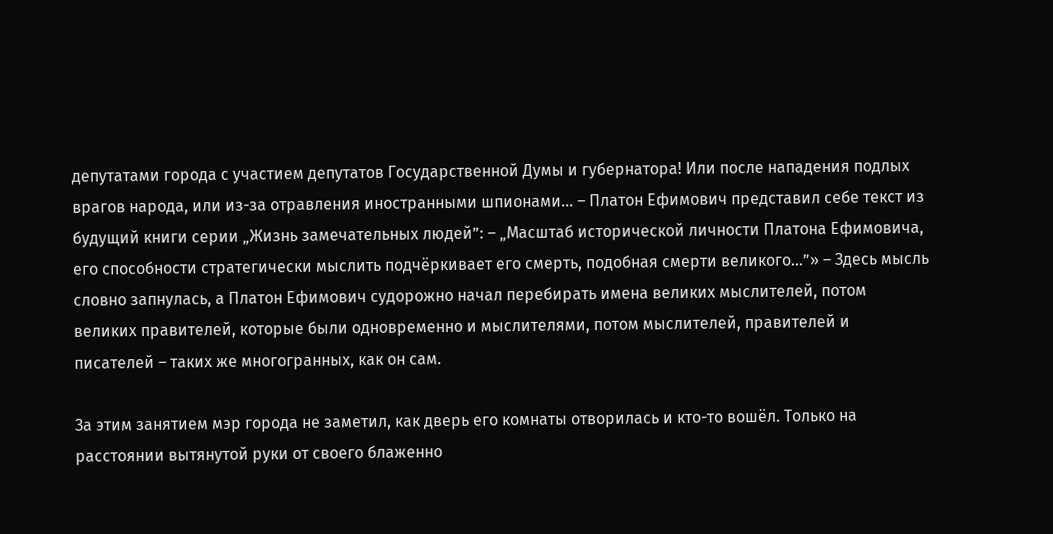депутатами города с участием депутатов Государственной Думы и губернатора! Или после нападения подлых врагов народа, или из-за отравления иностранными шпионами… – Платон Ефимович представил себе текст из будущий книги серии „Жизнь замечательных людей”: – „Масштаб исторической личности Платона Ефимовича, его способности стратегически мыслить подчёркивает его смерть, подобная смерти великого…”» – Здесь мысль словно запнулась, а Платон Ефимович судорожно начал перебирать имена великих мыслителей, потом великих правителей, которые были одновременно и мыслителями, потом мыслителей, правителей и писателей – таких же многогранных, как он сам.

За этим занятием мэр города не заметил, как дверь его комнаты отворилась и кто-то вошёл. Только на расстоянии вытянутой руки от своего блаженно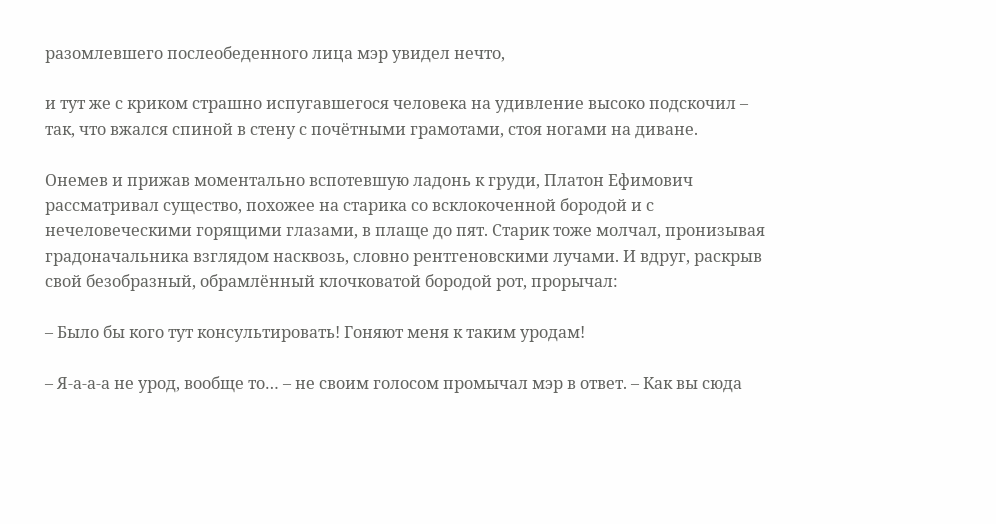разомлевшего послеобеденного лица мэр увидел нечто,

и тут же с криком страшно испугавшегося человека на удивление высоко подскочил – так, что вжался спиной в стену с почётными грамотами, стоя ногами на диване.

Онемев и прижав моментально вспотевшую ладонь к груди, Платон Ефимович рассматривал существо, похожее на старика со всклокоченной бородой и с нечеловеческими горящими глазами, в плаще до пят. Старик тоже молчал, пронизывая градоначальника взглядом насквозь, словно рентгеновскими лучами. И вдруг, раскрыв свой безобразный, обрамлённый клочковатой бородой рот, прорычал:

– Было бы кого тут консультировать! Гоняют меня к таким уродам!

– Я-а-а-а не урод, вообще то… – не своим голосом промычал мэр в ответ. – Как вы сюда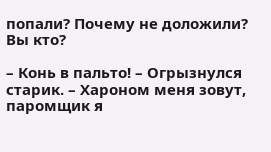попали? Почему не доложили? Вы кто?

– Конь в пальто! – Огрызнулся старик. – Хароном меня зовут, паромщик я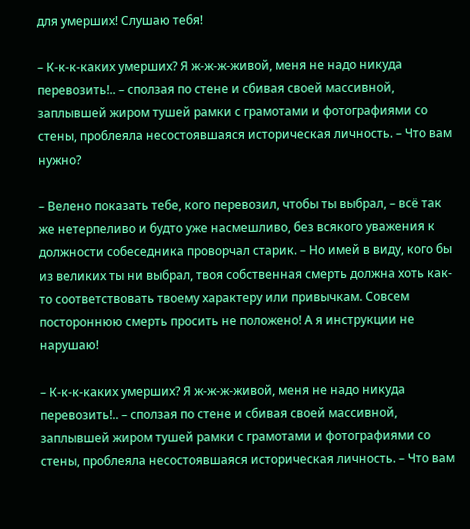для умерших! Слушаю тебя!

– К-к-к-каких умерших? Я ж-ж-ж-живой, меня не надо никуда перевозить!.. – сползая по стене и сбивая своей массивной, заплывшей жиром тушей рамки с грамотами и фотографиями со стены, проблеяла несостоявшаяся историческая личность. – Что вам нужно?

– Велено показать тебе, кого перевозил, чтобы ты выбрал, – всё так же нетерпеливо и будто уже насмешливо, без всякого уважения к должности собеседника проворчал старик. – Но имей в виду, кого бы из великих ты ни выбрал, твоя собственная смерть должна хоть как-то соответствовать твоему характеру или привычкам. Совсем постороннюю смерть просить не положено! А я инструкции не нарушаю!

– К-к-к-каких умерших? Я ж-ж-ж-живой, меня не надо никуда перевозить!.. – сползая по стене и сбивая своей массивной, заплывшей жиром тушей рамки с грамотами и фотографиями со стены, проблеяла несостоявшаяся историческая личность. – Что вам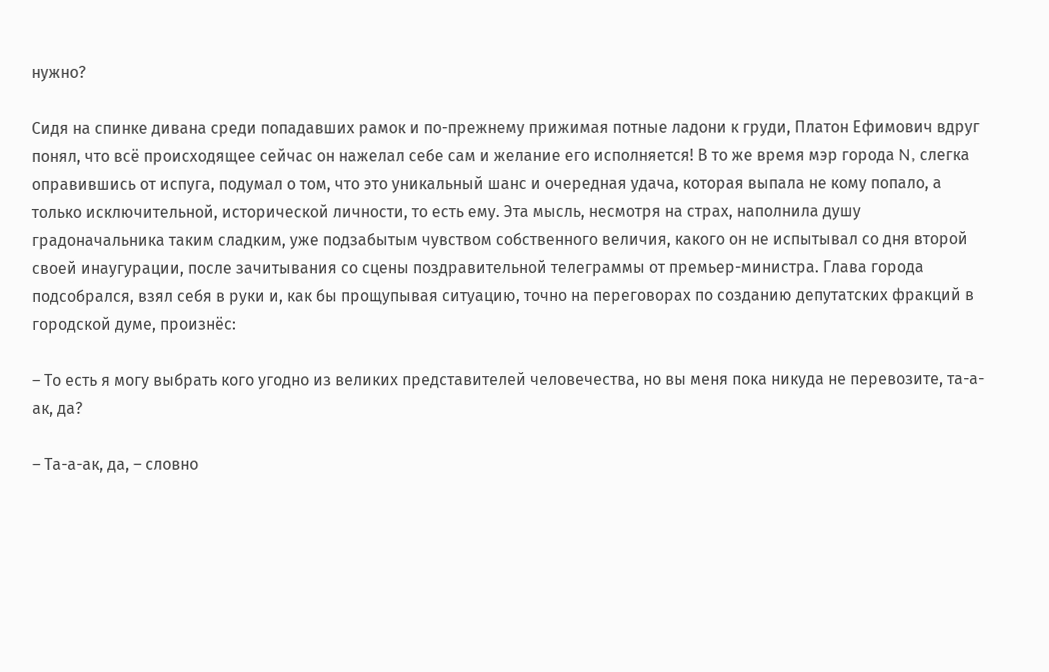нужно?

Сидя на спинке дивана среди попадавших рамок и по-прежнему прижимая потные ладони к груди, Платон Ефимович вдруг понял, что всё происходящее сейчас он нажелал себе сам и желание его исполняется! В то же время мэр города N, слегка оправившись от испуга, подумал о том, что это уникальный шанс и очередная удача, которая выпала не кому попало, а только исключительной, исторической личности, то есть ему. Эта мысль, несмотря на страх, наполнила душу градоначальника таким сладким, уже подзабытым чувством собственного величия, какого он не испытывал со дня второй своей инаугурации, после зачитывания со сцены поздравительной телеграммы от премьер-министра. Глава города подсобрался, взял себя в руки и, как бы прощупывая ситуацию, точно на переговорах по созданию депутатских фракций в городской думе, произнёс:

– То есть я могу выбрать кого угодно из великих представителей человечества, но вы меня пока никуда не перевозите, та-а-ак, да?

– Та-а-ак, да, – словно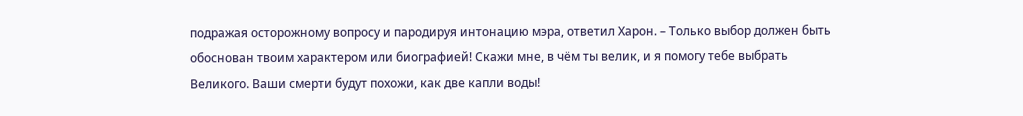подражая осторожному вопросу и пародируя интонацию мэра, ответил Харон. – Только выбор должен быть обоснован твоим характером или биографией! Скажи мне, в чём ты велик, и я помогу тебе выбрать Великого. Ваши смерти будут похожи, как две капли воды!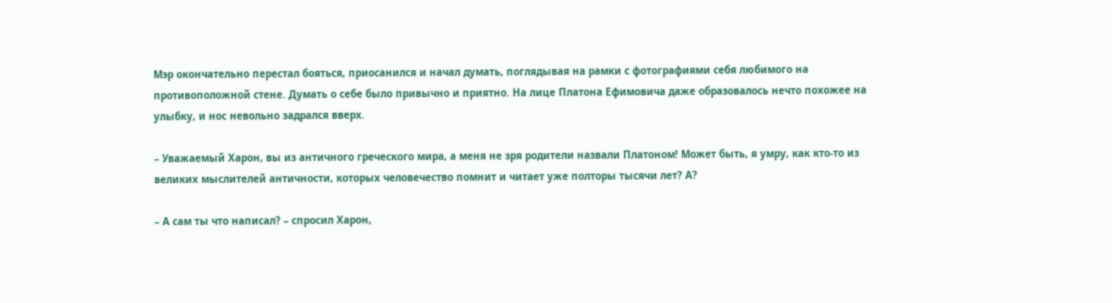Мэр окончательно перестал бояться, приосанился и начал думать, поглядывая на рамки с фотографиями себя любимого на противоположной стене. Думать о себе было привычно и приятно. На лице Платона Ефимовича даже образовалось нечто похожее на улыбку, и нос невольно задрался вверх.

– Уважаемый Харон, вы из античного греческого мира, а меня не зря родители назвали Платоном! Может быть, я умру, как кто-то из великих мыслителей античности, которых человечество помнит и читает уже полторы тысячи лет? А?

– А сам ты что написал? – спросил Харон,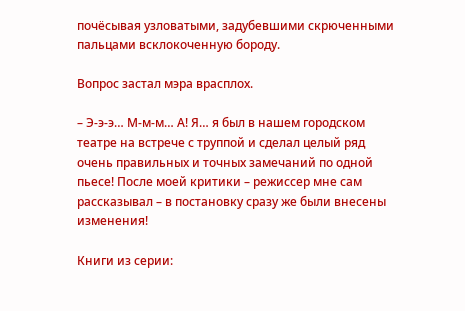почёсывая узловатыми, задубевшими скрюченными пальцами всклокоченную бороду.

Вопрос застал мэра врасплох.

– Э-э-э… М-м-м… А! Я… я был в нашем городском театре на встрече с труппой и сделал целый ряд очень правильных и точных замечаний по одной пьесе! После моей критики – режиссер мне сам рассказывал – в постановку сразу же были внесены изменения!

Книги из серии: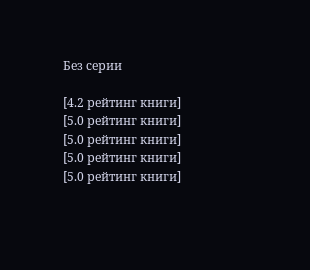Без серии

[4.2 рейтинг книги]
[5.0 рейтинг книги]
[5.0 рейтинг книги]
[5.0 рейтинг книги]
[5.0 рейтинг книги]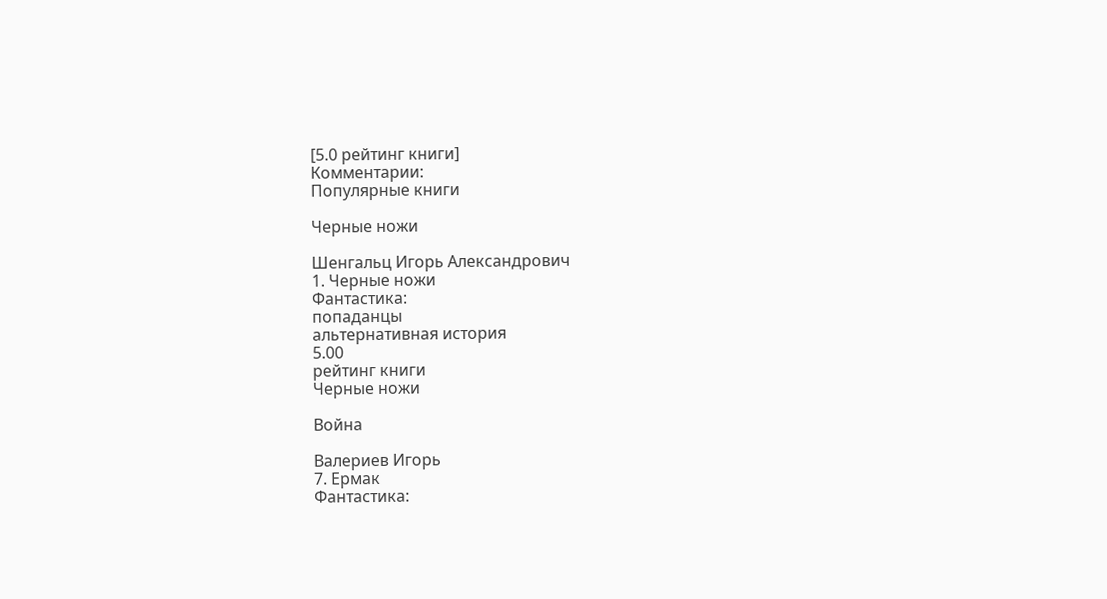[5.0 рейтинг книги]
Комментарии:
Популярные книги

Черные ножи

Шенгальц Игорь Александрович
1. Черные ножи
Фантастика:
попаданцы
альтернативная история
5.00
рейтинг книги
Черные ножи

Война

Валериев Игорь
7. Ермак
Фантастика: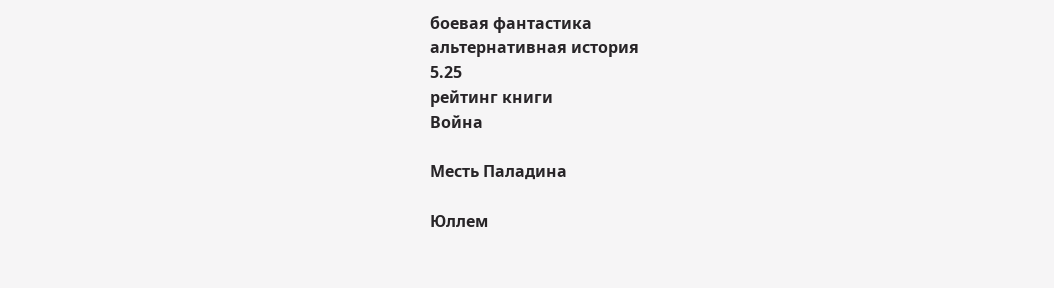боевая фантастика
альтернативная история
5.25
рейтинг книги
Война

Месть Паладина

Юллем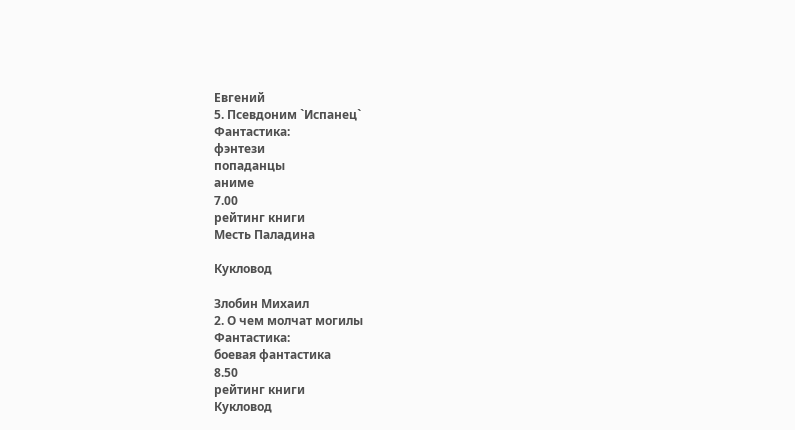Евгений
5. Псевдоним `Испанец`
Фантастика:
фэнтези
попаданцы
аниме
7.00
рейтинг книги
Месть Паладина

Кукловод

Злобин Михаил
2. О чем молчат могилы
Фантастика:
боевая фантастика
8.50
рейтинг книги
Кукловод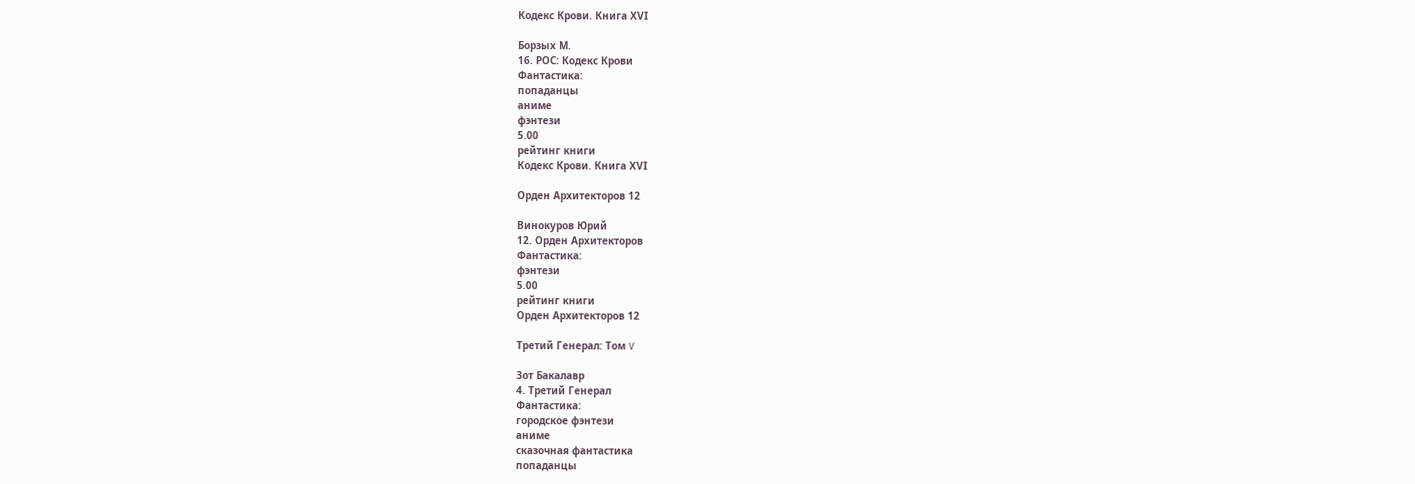Кодекс Крови. Книга ХVI

Борзых М.
16. РОС: Кодекс Крови
Фантастика:
попаданцы
аниме
фэнтези
5.00
рейтинг книги
Кодекс Крови. Книга ХVI

Орден Архитекторов 12

Винокуров Юрий
12. Орден Архитекторов
Фантастика:
фэнтези
5.00
рейтинг книги
Орден Архитекторов 12

Третий Генерал: Том V

Зот Бакалавр
4. Третий Генерал
Фантастика:
городское фэнтези
аниме
сказочная фантастика
попаданцы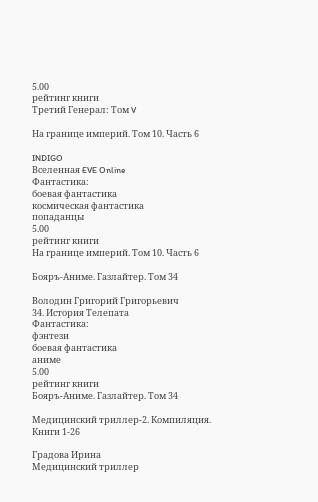5.00
рейтинг книги
Третий Генерал: Том V

На границе империй. Том 10. Часть 6

INDIGO
Вселенная EVE Online
Фантастика:
боевая фантастика
космическая фантастика
попаданцы
5.00
рейтинг книги
На границе империй. Том 10. Часть 6

Бояръ-Аниме. Газлайтер. Том 34

Володин Григорий Григорьевич
34. История Телепата
Фантастика:
фэнтези
боевая фантастика
аниме
5.00
рейтинг книги
Бояръ-Аниме. Газлайтер. Том 34

Медицинский триллер-2. Компиляция. Книги 1-26

Градова Ирина
Медицинский триллер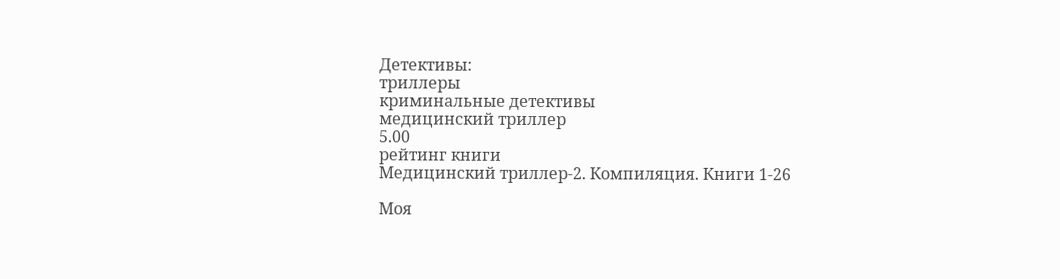Детективы:
триллеры
криминальные детективы
медицинский триллер
5.00
рейтинг книги
Медицинский триллер-2. Компиляция. Книги 1-26

Моя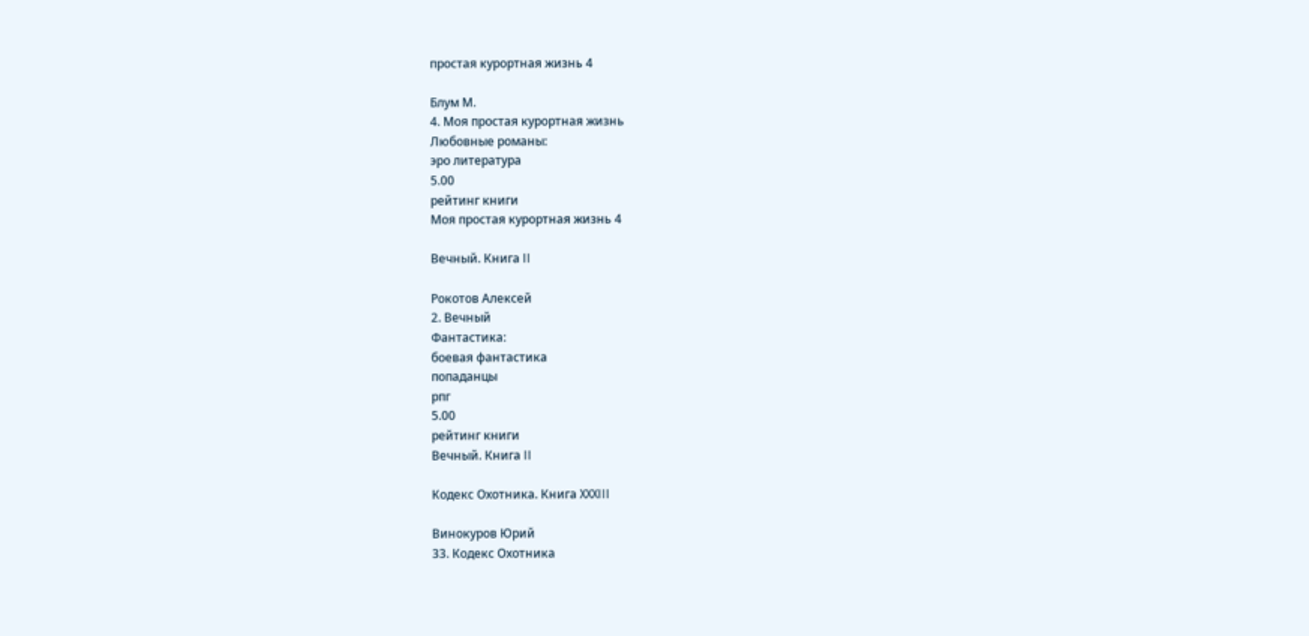простая курортная жизнь 4

Блум М.
4. Моя простая курортная жизнь
Любовные романы:
эро литература
5.00
рейтинг книги
Моя простая курортная жизнь 4

Вечный. Книга II

Рокотов Алексей
2. Вечный
Фантастика:
боевая фантастика
попаданцы
рпг
5.00
рейтинг книги
Вечный. Книга II

Кодекс Охотника. Книга XXXIII

Винокуров Юрий
33. Кодекс Охотника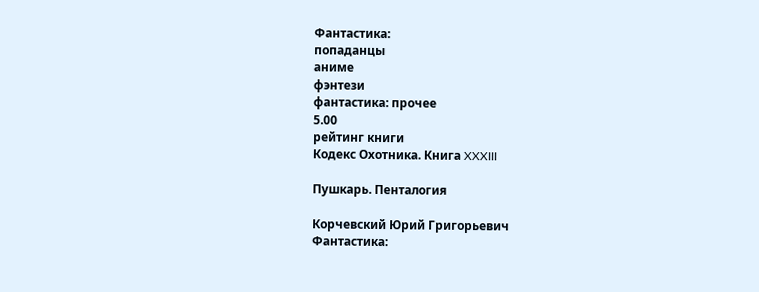Фантастика:
попаданцы
аниме
фэнтези
фантастика: прочее
5.00
рейтинг книги
Кодекс Охотника. Книга XXXIII

Пушкарь. Пенталогия

Корчевский Юрий Григорьевич
Фантастика: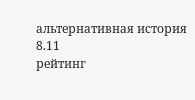альтернативная история
8.11
рейтинг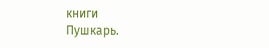книги
Пушкарь.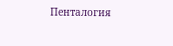Пенталогия